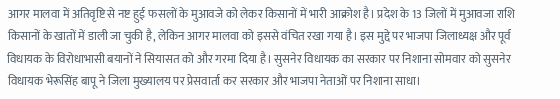आगर मालवा में अतिवृष्टि से नष्ट हुई फसलों के मुआवजे को लेकर किसानों में भारी आक्रोश है। प्रदेश के 13 जिलों में मुआवजा राशि किसानों के खातों में डाली जा चुकी है, लेकिन आगर मालवा को इससे वंचित रखा गया है। इस मुद्दे पर भाजपा जिलाध्यक्ष और पूर्व विधायक के विरोधाभासी बयानों ने सियासत को और गरमा दिया है। सुसनेर विधायक का सरकार पर निशाना सोमवार को सुसनेर विधायक भेरूसिंह बापू ने जिला मुख्यालय पर प्रेसवार्ता कर सरकार और भाजपा नेताओं पर निशाना साधा।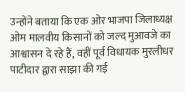उन्होंने बताया कि एक ओर भाजपा जिलाध्यक्ष ओम मालवीय किसानों को जल्द मुआवजे का आश्वासन दे रहे हैं, वहीं पूर्व विधायक मुरलीधर पाटीदार द्वारा साझा की गई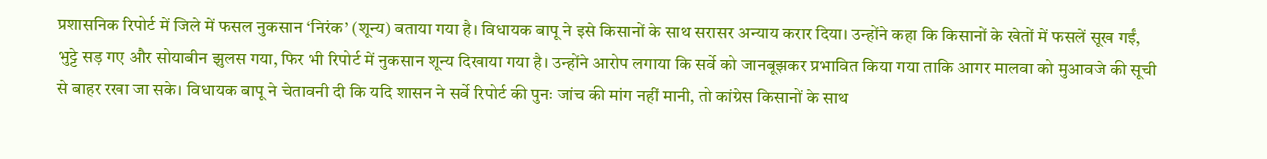प्रशासनिक रिपोर्ट में जिले में फसल नुकसान ‘निरंक’ (शून्य) बताया गया है। विधायक बापू ने इसे किसानों के साथ सरासर अन्याय करार दिया। उन्होंने कहा कि किसानों के खेतों में फसलें सूख गईं, भुट्टे सड़ गए और सोयाबीन झुलस गया, फिर भी रिपोर्ट में नुकसान शून्य दिखाया गया है। उन्होंने आरोप लगाया कि सर्वे को जानबूझकर प्रभावित किया गया ताकि आगर मालवा को मुआवजे की सूची से बाहर रखा जा सके। विधायक बापू ने चेतावनी दी कि यदि शासन ने सर्वे रिपोर्ट की पुनः जांच की मांग नहीं मानी, तो कांग्रेस किसानों के साथ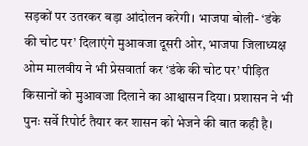सड़कों पर उतरकर बड़ा आंदोलन करेगी। भाजपा बोली- ‘डंके की चोट पर’ दिलाएंगे मुआवजा दूसरी ओर, भाजपा जिलाध्यक्ष ओम मालवीय ने भी प्रेसवार्ता कर ‘डंके की चोट पर’ पीड़ित किसानों को मुआवजा दिलाने का आश्वासन दिया। प्रशासन ने भी पुनः सर्वे रिपोर्ट तैयार कर शासन को भेजने की बात कही है।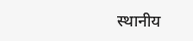स्थानीय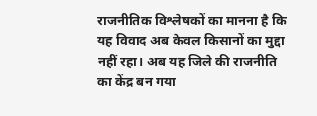राजनीतिक विश्लेषकों का मानना है कि यह विवाद अब केवल किसानों का मुद्दा नहीं रहा। अब यह जिले की राजनीति का केंद्र बन गया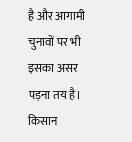है और आगामी चुनावों पर भी इसका असर पड़ना तय है। किसान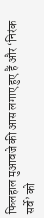फिलहाल मुआवजे की आस लगाए हुए हैं और ‘निरंक सर्वे’ को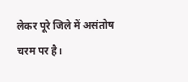लेकर पूरे जिले में असंतोष चरम पर है।